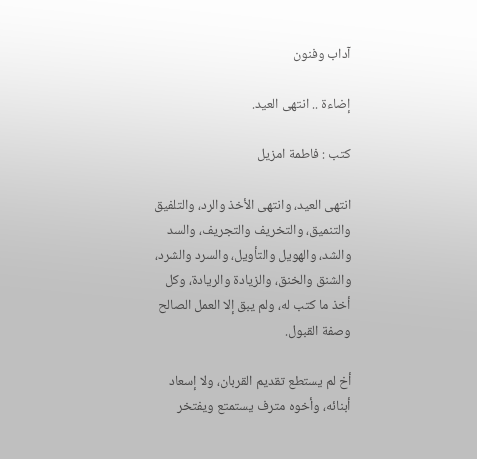آداب وفنون

إضاءة .. انتهى العيد.

كتب : فاطمة امزيل

انتهى العيد، وانتهى الأخذ والرد، والتلفيق والتنميق، والتخريف والتجريف، والسد والشد، والهويل والتأويل، والسرد والشرد، والشنق والخنق، والزيادة والريادة، وكل أخذ ما كتب له، ولم يبق إلا العمل الصالح وصفة القبول.

أخ لم يستطع تقديم القربان، ولا إسعاد أبنائه، وأخوه مترف يستمتع ويفتخر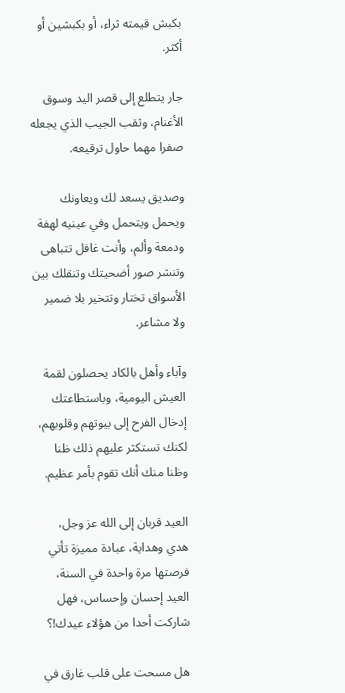بكبش قيمته ثراء، أو بكبشين أو أكثر.

جار يتطلع إلى قصر اليد وسوق الأغنام، وثقب الجيب الذي يجعله صفرا مهما حاول ترقيعه.

وصديق يسعد لك ويعاونك ويحمل ويتحمل وفي عينيه لهفة ودمعة وألم، وأنت غافل تتباهى وتنشر صور أضحيتك وتنقلك بين الأسواق تختار وتتخير بلا ضمير ولا مشاعر.

وآباء وأهل بالكاد يحصلون لقمة العيش اليومية، وباستطاعتك إدخال الفرح إلى بيوتهم وقلوبهم، لكنك تستكثر عليهم ذلك ظنا وظنا منك أنك تقوم بأمر عظيم.

العيد قربان إلى الله عز وجل، هدي وهداية، عبادة مميزة تأتي فرصتها مرة واحدة في السنة، العيد إحسان وإحساس، فهل شاركت أحدا من هؤلاء عيدك!؟

هل مسحت على قلب غارق في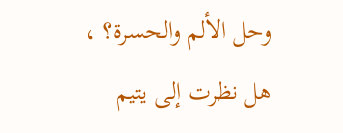وحل الألم والحسرة؟ ، هل نظرت إلى يتيم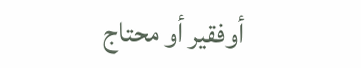أوفقير أو محتاج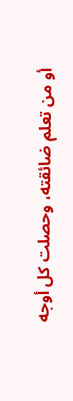أو من تعلم ضائقته، وحصلت كل أوجه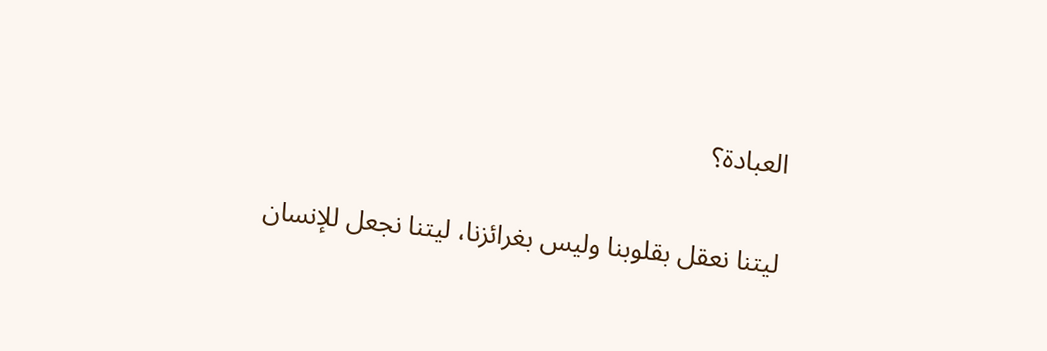العبادة؟

ليتنا نعقل بقلوبنا وليس بغرائزنا، ليتنا نجعل للإنسان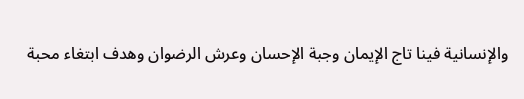والإنسانية فينا تاج الإيمان وجبة الإحسان وعرش الرضوان وهدف ابتغاء محبة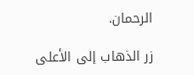الرحمان.

زر الذهاب إلى الأعلى